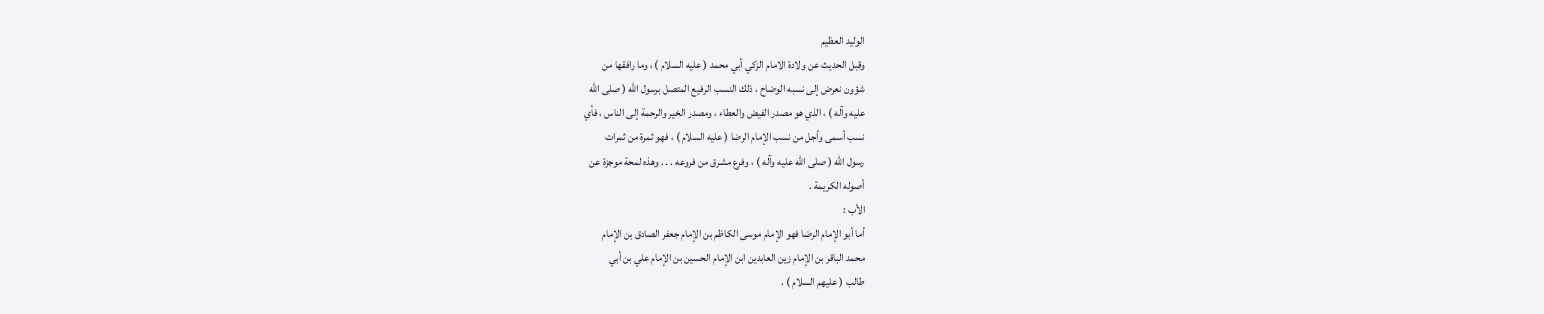الوليد العظيم
وقبل الحديث عن ولادة الامام الزكي أبي محمد ( عليه السلام ) ، وما رافقها من
شؤون نعرض إلى نسبه الوضاح ، ذلك النسب الرفيع المتصل برسول الله ( صلى الله
عليه وآله ) ، الذي هو مصدر الفيض والعطاء ، ومصدر الخير والرحمة إلى الناس ، فأي
نسب أسمى وأجل من نسب الإمام الرضا ( عليه السلام ) ، فهو ثمرة من ثمرات
رسول الله ( صلى الله عليه وآله ) ، وفرع مشرق من فروعه . . . وهذه لمحة موجزة عن
أصوله الكريمة .
الأب :
أما أبو الإمام الرضا فهو الإمام موسى الكاظم بن الإمام جعفر الصادق بن الإمام
محمد الباقر بن الإمام زين العابدين ابن الإمام الحسين بن الإمام علي بن أبي
طالب ( عليهم السلام ) .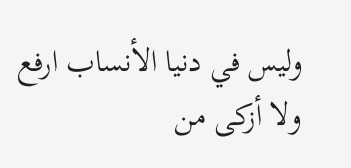وليس في دنيا الأنساب ارفع ولا أزكى من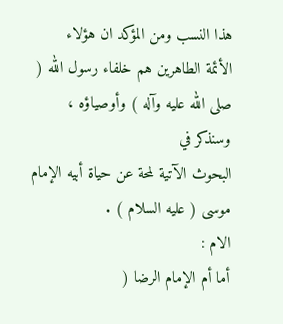هذا النسب ومن المؤكد ان هؤلاء
الأئمة الطاهرين هم خلفاء رسول الله ( صلى الله عليه وآله ) وأوصياؤه ، وسنذكر في
البحوث الآتية لمحة عن حياة أبيه الإمام موسى ( عليه السلام ) .
الام :
أما أم الإمام الرضا (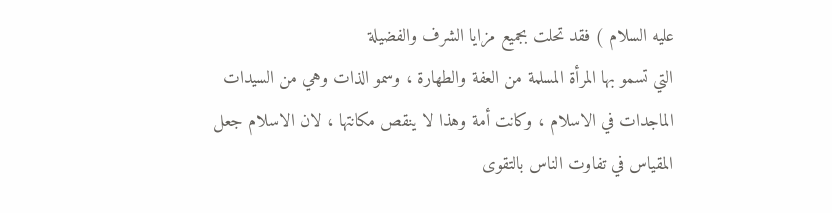عليه السلام ) فقد تحلت بجميع مزايا الشرف والفضيلة
التي تسمو بها المرأة المسلمة من العفة والطهارة ، وسمو الذات وهي من السيدات
الماجدات في الاسلام ، وكانت أمة وهذا لا ينقص مكانتها ، لان الاسلام جعل
المقياس في تفاوت الناس بالتقوى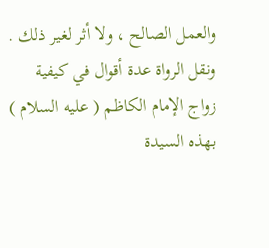والعمل الصالح ، ولا أثر لغير ذلك .
ونقل الرواة عدة أقوال في كيفية زواج الإمام الكاظم ( عليه السلام ) بهذه السيدة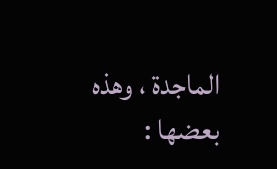الماجدة ، وهذه بعضها :